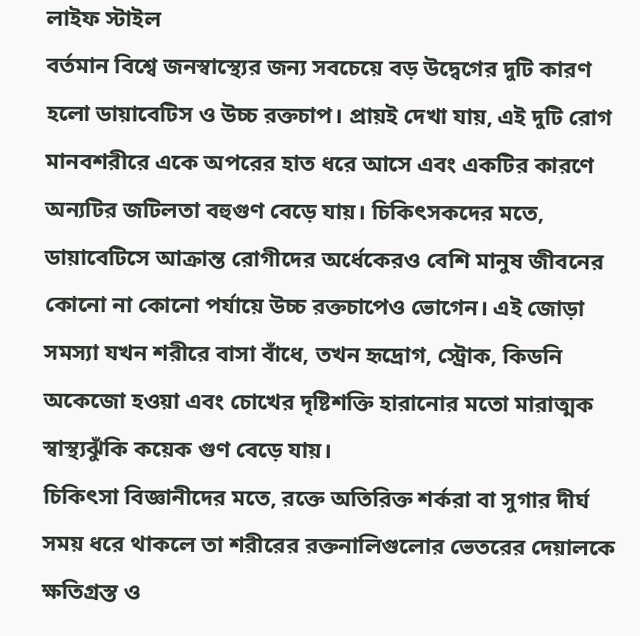লাইফ স্টাইল
বর্তমান বিশ্বে জনস্বাস্থ্যের জন্য সবচেয়ে বড় উদ্বেগের দুটি কারণ হলো ডায়াবেটিস ও উচ্চ রক্তচাপ। প্রায়ই দেখা যায়, এই দুটি রোগ মানবশরীরে একে অপরের হাত ধরে আসে এবং একটির কারণে অন্যটির জটিলতা বহুগুণ বেড়ে যায়। চিকিৎসকদের মতে, ডায়াবেটিসে আক্রান্ত রোগীদের অর্ধেকেরও বেশি মানুষ জীবনের কোনো না কোনো পর্যায়ে উচ্চ রক্তচাপেও ভোগেন। এই জোড়া সমস্যা যখন শরীরে বাসা বাঁধে, তখন হৃদ্রোগ, স্ট্রোক, কিডনি অকেজো হওয়া এবং চোখের দৃষ্টিশক্তি হারানোর মতো মারাত্মক স্বাস্থ্যঝুঁকি কয়েক গুণ বেড়ে যায়।
চিকিৎসা বিজ্ঞানীদের মতে, রক্তে অতিরিক্ত শর্করা বা সুগার দীর্ঘ সময় ধরে থাকলে তা শরীরের রক্তনালিগুলোর ভেতরের দেয়ালকে ক্ষতিগ্রস্ত ও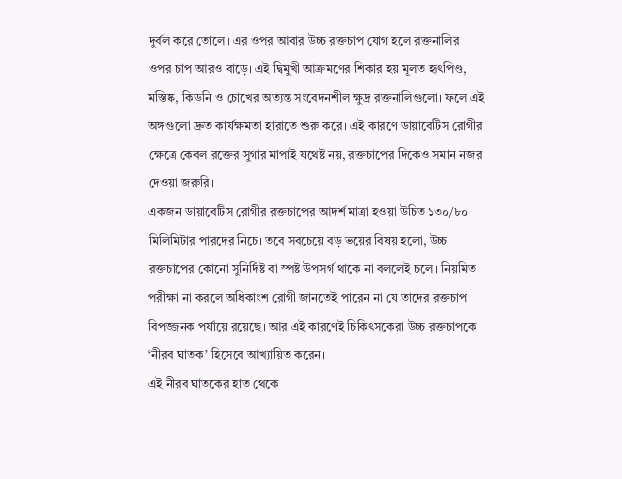দুর্বল করে তোলে। এর ওপর আবার উচ্চ রক্তচাপ যোগ হলে রক্তনালির ওপর চাপ আরও বাড়ে। এই দ্বিমুখী আক্রমণের শিকার হয় মূলত হৃৎপিণ্ড, মস্তিষ্ক, কিডনি ও চোখের অত্যন্ত সংবেদনশীল ক্ষুদ্র রক্তনালিগুলো। ফলে এই অঙ্গগুলো দ্রুত কার্যক্ষমতা হারাতে শুরু করে। এই কারণে ডায়াবেটিস রোগীর ক্ষেত্রে কেবল রক্তের সুগার মাপাই যথেষ্ট নয়, রক্তচাপের দিকেও সমান নজর দেওয়া জরুরি।
একজন ডায়াবেটিস রোগীর রক্তচাপের আদর্শ মাত্রা হওয়া উচিত ১৩০/৮০ মিলিমিটার পারদের নিচে। তবে সবচেয়ে বড় ভয়ের বিষয় হলো, উচ্চ রক্তচাপের কোনো সুনির্দিষ্ট বা স্পষ্ট উপসর্গ থাকে না বললেই চলে। নিয়মিত পরীক্ষা না করলে অধিকাংশ রোগী জানতেই পারেন না যে তাদের রক্তচাপ বিপজ্জনক পর্যায়ে রয়েছে। আর এই কারণেই চিকিৎসকেরা উচ্চ রক্তচাপকে ‘নীরব ঘাতক’ হিসেবে আখ্যায়িত করেন।
এই নীরব ঘাতকের হাত থেকে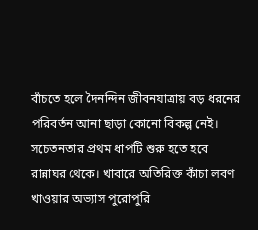বাঁচতে হলে দৈনন্দিন জীবনযাত্রায় বড় ধরনের পরিবর্তন আনা ছাড়া কোনো বিকল্প নেই। সচেতনতার প্রথম ধাপটি শুরু হতে হবে রান্নাঘর থেকে। খাবারে অতিরিক্ত কাঁচা লবণ খাওয়ার অভ্যাস পুরোপুরি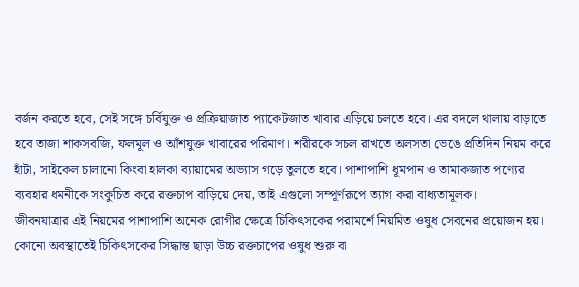বর্জন করতে হবে, সেই সঙ্গে চর্বিযুক্ত ও প্রক্রিয়াজাত প্যাকেটজাত খাবার এড়িয়ে চলতে হবে। এর বদলে থালায় বাড়াতে হবে তাজা শাকসবজি, ফলমূল ও আঁশযুক্ত খাবারের পরিমাণ। শরীরকে সচল রাখতে অলসতা ভেঙে প্রতিদিন নিয়ম করে হাঁটা, সাইকেল চালানো কিংবা হালকা ব্যায়ামের অভ্যাস গড়ে তুলতে হবে। পাশাপাশি ধূমপান ও তামাকজাত পণ্যের ব্যবহার ধমনীকে সংকুচিত করে রক্তচাপ বাড়িয়ে দেয়, তাই এগুলো সম্পূর্ণরূপে ত্যাগ করা বাধ্যতামূলক।
জীবনযাত্রার এই নিয়মের পাশাপাশি অনেক রোগীর ক্ষেত্রে চিকিৎসকের পরামর্শে নিয়মিত ওষুধ সেবনের প্রয়োজন হয়। কোনো অবস্থাতেই চিকিৎসকের সিদ্ধান্ত ছাড়া উচ্চ রক্তচাপের ওষুধ শুরু বা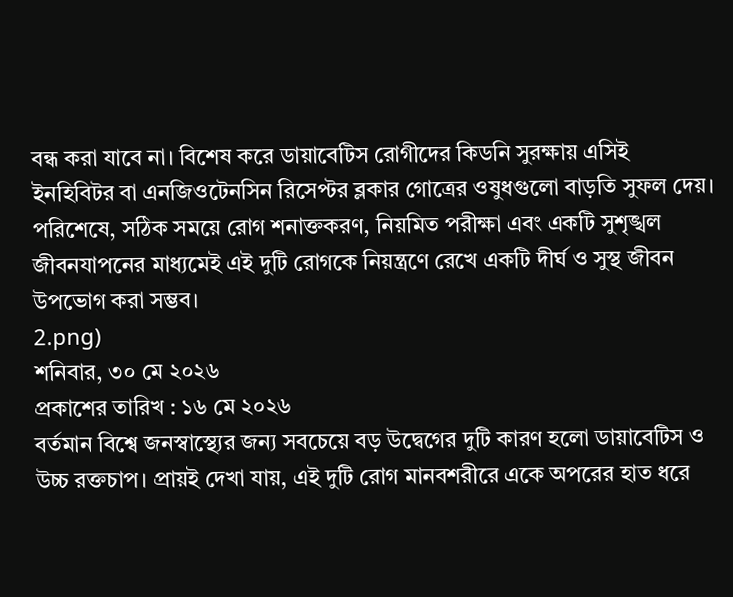বন্ধ করা যাবে না। বিশেষ করে ডায়াবেটিস রোগীদের কিডনি সুরক্ষায় এসিই ইনহিবিটর বা এনজিওটেনসিন রিসেপ্টর ব্লকার গোত্রের ওষুধগুলো বাড়তি সুফল দেয়। পরিশেষে, সঠিক সময়ে রোগ শনাক্তকরণ, নিয়মিত পরীক্ষা এবং একটি সুশৃঙ্খল জীবনযাপনের মাধ্যমেই এই দুটি রোগকে নিয়ন্ত্রণে রেখে একটি দীর্ঘ ও সুস্থ জীবন উপভোগ করা সম্ভব।
2.png)
শনিবার, ৩০ মে ২০২৬
প্রকাশের তারিখ : ১৬ মে ২০২৬
বর্তমান বিশ্বে জনস্বাস্থ্যের জন্য সবচেয়ে বড় উদ্বেগের দুটি কারণ হলো ডায়াবেটিস ও উচ্চ রক্তচাপ। প্রায়ই দেখা যায়, এই দুটি রোগ মানবশরীরে একে অপরের হাত ধরে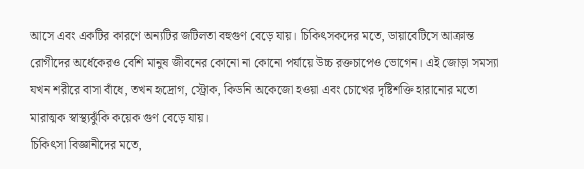আসে এবং একটির কারণে অন্যটির জটিলতা বহুগুণ বেড়ে যায়। চিকিৎসকদের মতে, ডায়াবেটিসে আক্রান্ত রোগীদের অর্ধেকেরও বেশি মানুষ জীবনের কোনো না কোনো পর্যায়ে উচ্চ রক্তচাপেও ভোগেন। এই জোড়া সমস্যা যখন শরীরে বাসা বাঁধে, তখন হৃদ্রোগ, স্ট্রোক, কিডনি অকেজো হওয়া এবং চোখের দৃষ্টিশক্তি হারানোর মতো মারাত্মক স্বাস্থ্যঝুঁকি কয়েক গুণ বেড়ে যায়।
চিকিৎসা বিজ্ঞানীদের মতে,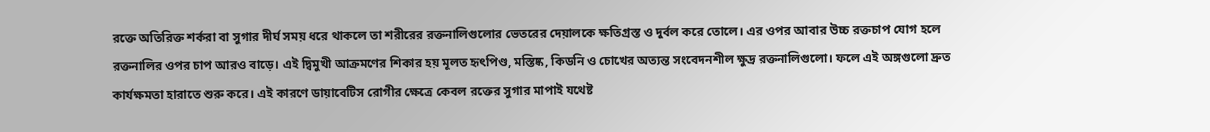রক্তে অতিরিক্ত শর্করা বা সুগার দীর্ঘ সময় ধরে থাকলে তা শরীরের রক্তনালিগুলোর ভেতরের দেয়ালকে ক্ষতিগ্রস্ত ও দুর্বল করে তোলে। এর ওপর আবার উচ্চ রক্তচাপ যোগ হলে রক্তনালির ওপর চাপ আরও বাড়ে। এই দ্বিমুখী আক্রমণের শিকার হয় মূলত হৃৎপিণ্ড, মস্তিষ্ক, কিডনি ও চোখের অত্যন্ত সংবেদনশীল ক্ষুদ্র রক্তনালিগুলো। ফলে এই অঙ্গগুলো দ্রুত কার্যক্ষমতা হারাতে শুরু করে। এই কারণে ডায়াবেটিস রোগীর ক্ষেত্রে কেবল রক্তের সুগার মাপাই যথেষ্ট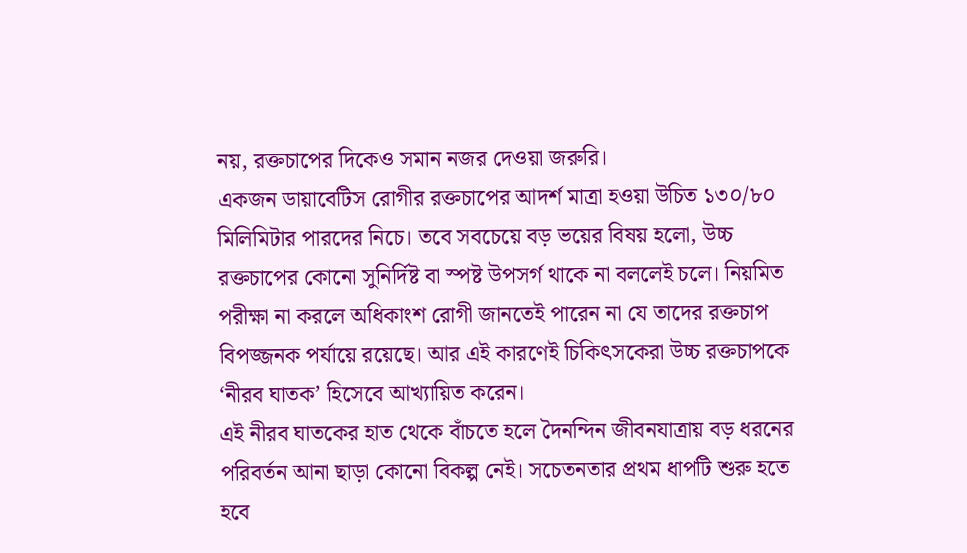নয়, রক্তচাপের দিকেও সমান নজর দেওয়া জরুরি।
একজন ডায়াবেটিস রোগীর রক্তচাপের আদর্শ মাত্রা হওয়া উচিত ১৩০/৮০ মিলিমিটার পারদের নিচে। তবে সবচেয়ে বড় ভয়ের বিষয় হলো, উচ্চ রক্তচাপের কোনো সুনির্দিষ্ট বা স্পষ্ট উপসর্গ থাকে না বললেই চলে। নিয়মিত পরীক্ষা না করলে অধিকাংশ রোগী জানতেই পারেন না যে তাদের রক্তচাপ বিপজ্জনক পর্যায়ে রয়েছে। আর এই কারণেই চিকিৎসকেরা উচ্চ রক্তচাপকে ‘নীরব ঘাতক’ হিসেবে আখ্যায়িত করেন।
এই নীরব ঘাতকের হাত থেকে বাঁচতে হলে দৈনন্দিন জীবনযাত্রায় বড় ধরনের পরিবর্তন আনা ছাড়া কোনো বিকল্প নেই। সচেতনতার প্রথম ধাপটি শুরু হতে হবে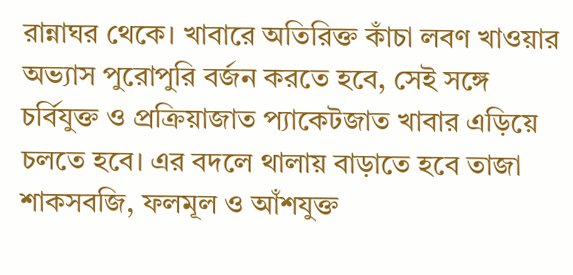রান্নাঘর থেকে। খাবারে অতিরিক্ত কাঁচা লবণ খাওয়ার অভ্যাস পুরোপুরি বর্জন করতে হবে, সেই সঙ্গে চর্বিযুক্ত ও প্রক্রিয়াজাত প্যাকেটজাত খাবার এড়িয়ে চলতে হবে। এর বদলে থালায় বাড়াতে হবে তাজা শাকসবজি, ফলমূল ও আঁশযুক্ত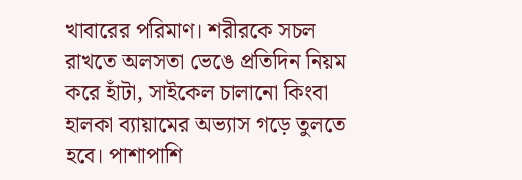খাবারের পরিমাণ। শরীরকে সচল রাখতে অলসতা ভেঙে প্রতিদিন নিয়ম করে হাঁটা, সাইকেল চালানো কিংবা হালকা ব্যায়ামের অভ্যাস গড়ে তুলতে হবে। পাশাপাশি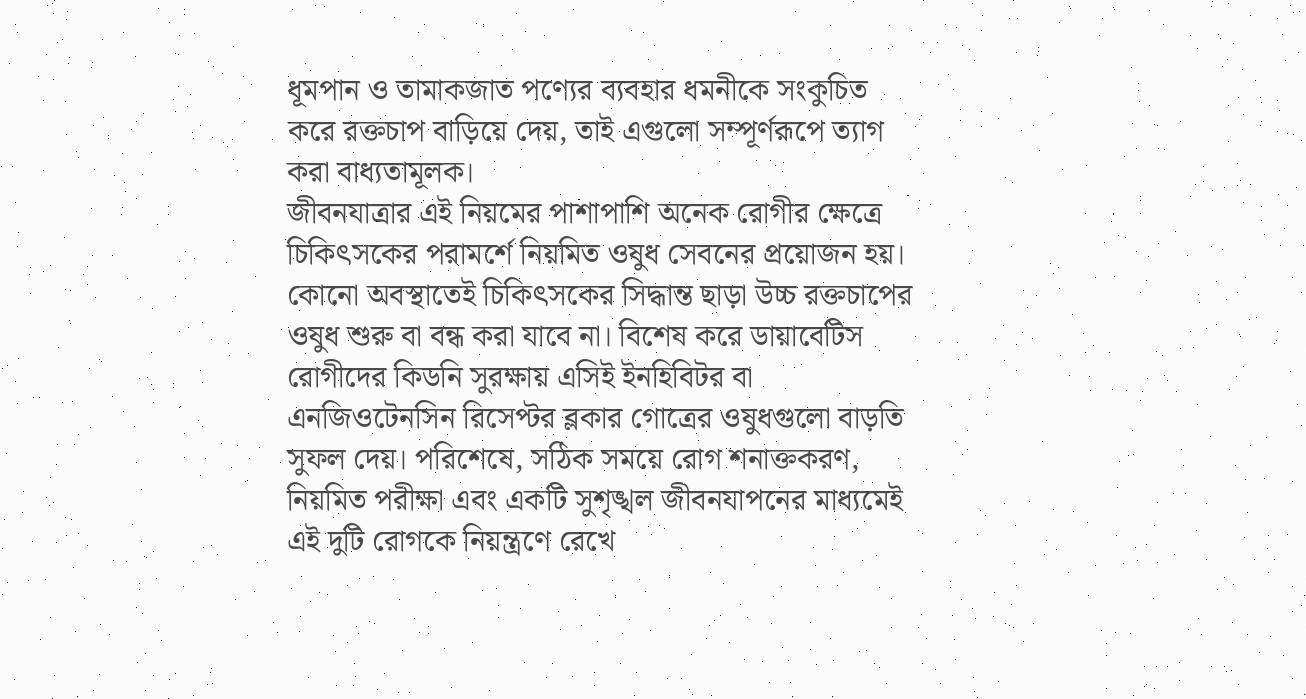ধূমপান ও তামাকজাত পণ্যের ব্যবহার ধমনীকে সংকুচিত করে রক্তচাপ বাড়িয়ে দেয়, তাই এগুলো সম্পূর্ণরূপে ত্যাগ করা বাধ্যতামূলক।
জীবনযাত্রার এই নিয়মের পাশাপাশি অনেক রোগীর ক্ষেত্রে চিকিৎসকের পরামর্শে নিয়মিত ওষুধ সেবনের প্রয়োজন হয়। কোনো অবস্থাতেই চিকিৎসকের সিদ্ধান্ত ছাড়া উচ্চ রক্তচাপের ওষুধ শুরু বা বন্ধ করা যাবে না। বিশেষ করে ডায়াবেটিস রোগীদের কিডনি সুরক্ষায় এসিই ইনহিবিটর বা এনজিওটেনসিন রিসেপ্টর ব্লকার গোত্রের ওষুধগুলো বাড়তি সুফল দেয়। পরিশেষে, সঠিক সময়ে রোগ শনাক্তকরণ, নিয়মিত পরীক্ষা এবং একটি সুশৃঙ্খল জীবনযাপনের মাধ্যমেই এই দুটি রোগকে নিয়ন্ত্রণে রেখে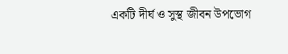একটি দীর্ঘ ও সুস্থ জীবন উপভোগ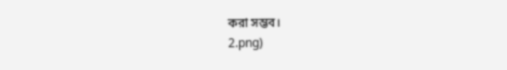করা সম্ভব।
2.png)